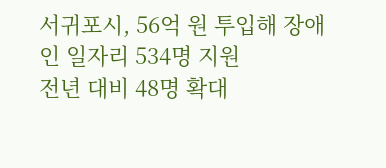서귀포시, 56억 원 투입해 장애인 일자리 534명 지원
전년 대비 48명 확대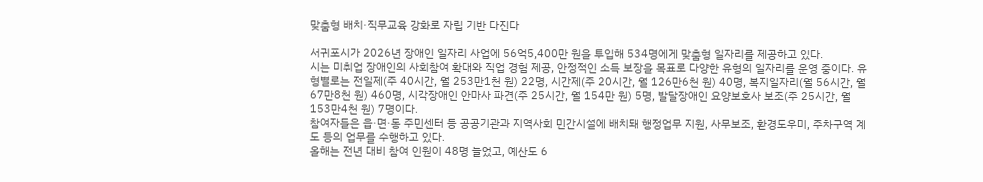맞춤형 배치·직무교육 강화로 자립 기반 다진다

서귀포시가 2026년 장애인 일자리 사업에 56억5,400만 원을 투입해 534명에게 맞춤형 일자리를 제공하고 있다.
시는 미취업 장애인의 사회참여 확대와 직업 경험 제공, 안정적인 소득 보장을 목표로 다양한 유형의 일자리를 운영 중이다. 유형별로는 전일제(주 40시간, 월 253만1천 원) 22명, 시간제(주 20시간, 월 126만6천 원) 40명, 복지일자리(월 56시간, 월 67만8천 원) 460명, 시각장애인 안마사 파견(주 25시간, 월 154만 원) 5명, 발달장애인 요양보호사 보조(주 25시간, 월 153만4천 원) 7명이다.
참여자들은 읍·면·동 주민센터 등 공공기관과 지역사회 민간시설에 배치돼 행정업무 지원, 사무보조, 환경도우미, 주차구역 계도 등의 업무를 수행하고 있다.
올해는 전년 대비 참여 인원이 48명 늘었고, 예산도 6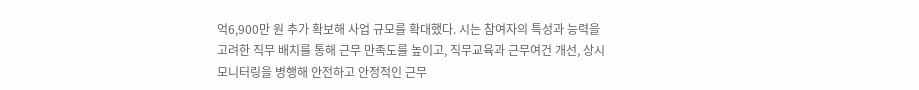억6,900만 원 추가 확보해 사업 규모를 확대했다. 시는 참여자의 특성과 능력을 고려한 직무 배치를 통해 근무 만족도를 높이고, 직무교육과 근무여건 개선, 상시 모니터링을 병행해 안전하고 안정적인 근무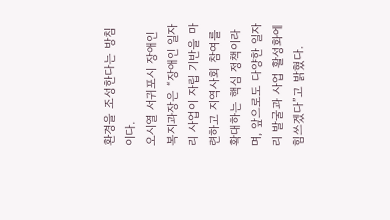환경을 조성한다는 방침이다.
오시열 서귀포시 장애인복지과장은 “장애인 일자리 사업이 자립 기반을 마련하고 지역사회 참여를 확대하는 핵심 정책이라며, 앞으로도 다양한 일자리 발굴과 사업 활성화에 힘쓰겠다”고 밝혔다.